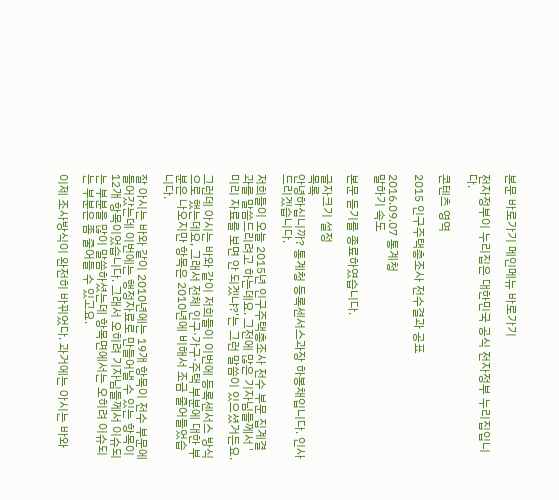본문 바로가기 메인메뉴 바로가기

전자정부이 누리집은 대한민국 공식 전자정부 누리집입니다.

콘텐츠 영역

2015 인구주택총조사 전수결과 공표

2016.09.07 통계청
말하기 속도

본문 듣기를 종료하였습니다.

글자크기 설정
목록
안녕하십니까? 통계청 등록센서스과장 하봉채입니다. 인사드리겠습니다.

저희들이 오늘 2015년 인구주택총조사 전수 부문 집계결과를 말씀드리려고 하는데요. 그전에 많은 기자님들께서 '미리 자료를 보면 안 되겠냐?'는 그런 말씀이 있으셨거든요.

그런데 아시는 바와 같이 저희들이 이번에 등록센서스 방식으로 했는데요, 그래서 전체 인구·가구·주택 부분에 대한 부분은 나오지만 항목은 2010년에 비해서 조금 줄어들었습니다.

잘 아시는 바와 같이 2010년에는 19개 항목이 전수 부문에 들어갔는데 이번에는 행정자료로 만들어낼 수 있는 항목이 12개 항목이었습니다. 그래서 오히려 기자님들께서 이슈되는 부분을 많이 말씀하셨는데 항목면에서는 오히려 이슈되는 부분은 좀 줄어들 수 있고요.

이제 조사방식이 완전히 바뀌었다. 과거에는 아시는 바와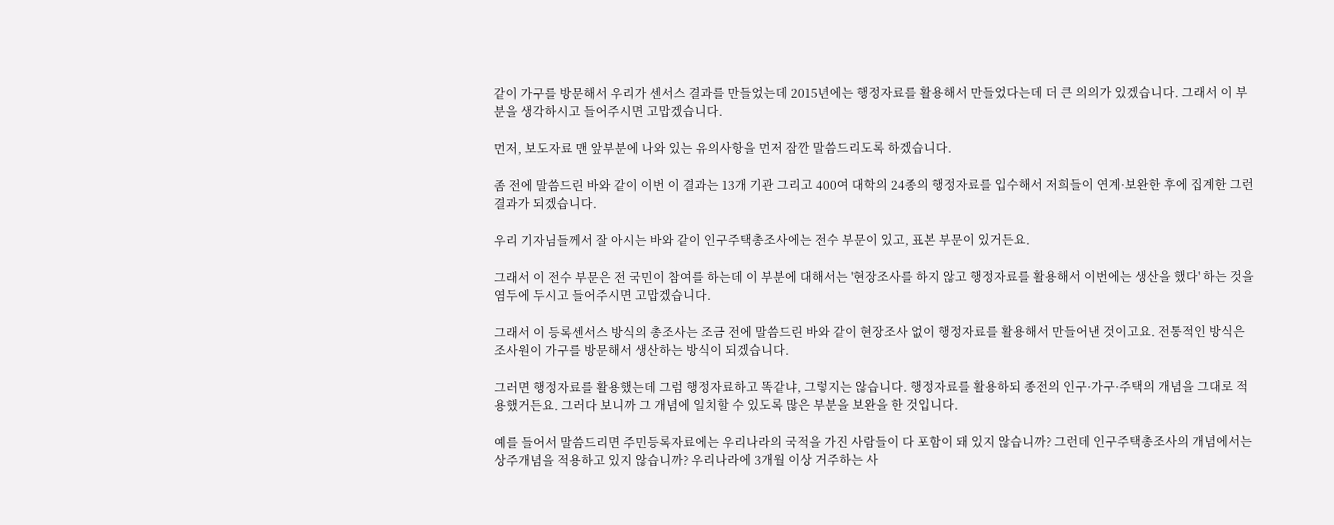같이 가구를 방문해서 우리가 센서스 결과를 만들었는데 2015년에는 행정자료를 활용해서 만들었다는데 더 큰 의의가 있겠습니다. 그래서 이 부분을 생각하시고 들어주시면 고맙겠습니다.

먼저, 보도자료 맨 앞부분에 나와 있는 유의사항을 먼저 잠깐 말씀드리도록 하겠습니다.

좀 전에 말씀드린 바와 같이 이번 이 결과는 13개 기관 그리고 400여 대학의 24종의 행정자료를 입수해서 저희들이 연계·보완한 후에 집계한 그런 결과가 되겠습니다.

우리 기자님들께서 잘 아시는 바와 같이 인구주택총조사에는 전수 부문이 있고, 표본 부문이 있거든요.

그래서 이 전수 부문은 전 국민이 참여를 하는데 이 부분에 대해서는 '현장조사를 하지 않고 행정자료를 활용해서 이번에는 생산을 했다' 하는 것을 염두에 두시고 들어주시면 고맙겠습니다.

그래서 이 등록센서스 방식의 총조사는 조금 전에 말씀드린 바와 같이 현장조사 없이 행정자료를 활용해서 만들어낸 것이고요. 전통적인 방식은 조사원이 가구를 방문해서 생산하는 방식이 되겠습니다.

그러면 행정자료를 활용했는데 그럼 행정자료하고 똑같냐, 그렇지는 않습니다. 행정자료를 활용하되 종전의 인구·가구·주택의 개념을 그대로 적용했거든요. 그러다 보니까 그 개념에 일치할 수 있도록 많은 부분을 보완을 한 것입니다.

예를 들어서 말씀드리면 주민등록자료에는 우리나라의 국적을 가진 사람들이 다 포함이 돼 있지 않습니까? 그런데 인구주택총조사의 개념에서는 상주개념을 적용하고 있지 않습니까? 우리나라에 3개월 이상 거주하는 사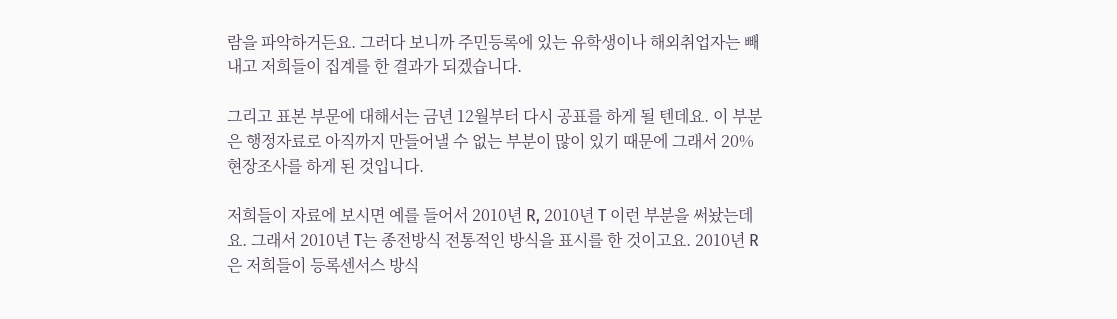람을 파악하거든요. 그러다 보니까 주민등록에 있는 유학생이나 해외취업자는 빼내고 저희들이 집계를 한 결과가 되겠습니다.

그리고 표본 부문에 대해서는 금년 12월부터 다시 공표를 하게 될 텐데요. 이 부분은 행정자료로 아직까지 만들어낼 수 없는 부분이 많이 있기 때문에 그래서 20% 현장조사를 하게 된 것입니다.

저희들이 자료에 보시면 예를 들어서 2010년 R, 2010년 T 이런 부분을 써놨는데요. 그래서 2010년 T는 종전방식 전통적인 방식을 표시를 한 것이고요. 2010년 R은 저희들이 등록센서스 방식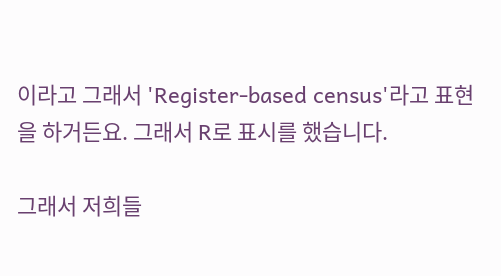이라고 그래서 'Register-based census'라고 표현을 하거든요. 그래서 R로 표시를 했습니다.

그래서 저희들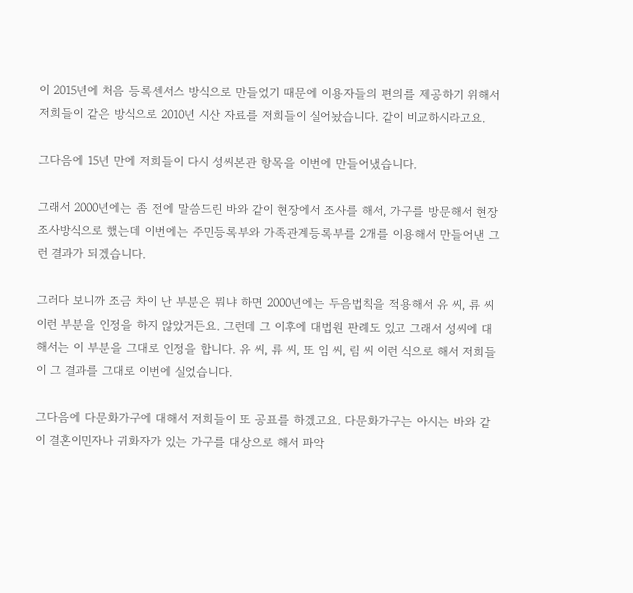이 2015년에 처음 등록센서스 방식으로 만들었기 때문에 이용자들의 편의를 제공하기 위해서 저희들이 같은 방식으로 2010년 시산 자료를 저희들이 실어놨습니다. 같이 비교하시라고요.

그다음에 15년 만에 저희들이 다시 성씨본관 항목을 이번에 만들어냈습니다.

그래서 2000년에는 좀 전에 말씀드린 바와 같이 현장에서 조사를 해서, 가구를 방문해서 현장조사방식으로 했는데 이번에는 주민등록부와 가족관계등록부를 2개를 이용해서 만들어낸 그런 결과가 되겠습니다.

그러다 보니까 조금 차이 난 부분은 뭐냐 하면 2000년에는 두음법칙을 적용해서 유 씨, 류 씨 이런 부분을 인정을 하지 않았거든요. 그런데 그 이후에 대법원 판례도 있고 그래서 성씨에 대해서는 이 부분을 그대로 인정을 합니다. 유 씨, 류 씨, 또 임 씨, 림 씨 이런 식으로 해서 저희들이 그 결과를 그대로 이번에 실었습니다.

그다음에 다문화가구에 대해서 저희들이 또 공표를 하겠고요. 다문화가구는 아시는 바와 같이 결혼이민자나 귀화자가 있는 가구를 대상으로 해서 파악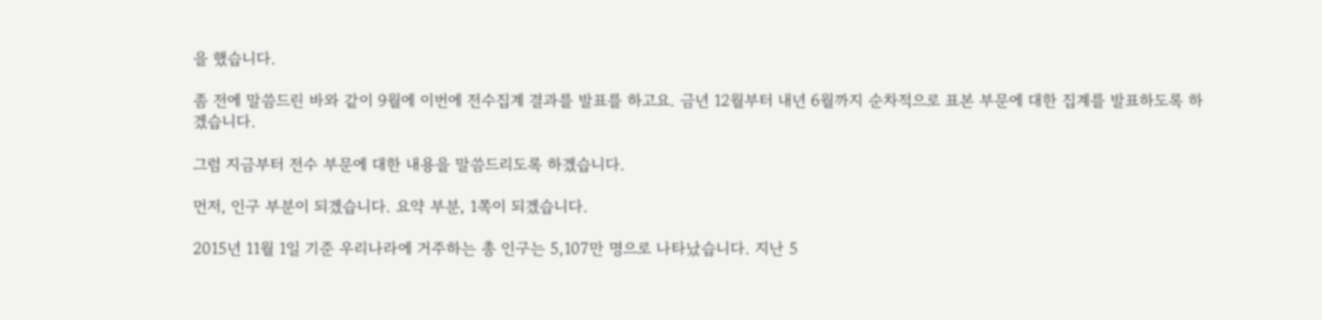을 했습니다.

좀 전에 말씀드린 바와 같이 9월에 이번에 전수집계 결과를 발표를 하고요. 금년 12월부터 내년 6월까지 순차적으로 표본 부문에 대한 집계를 발표하도록 하겠습니다.

그럼 지금부터 전수 부문에 대한 내용을 말씀드리도록 하겠습니다.

먼저, 인구 부분이 되겠습니다. 요약 부분, 1쪽이 되겠습니다.

2015년 11월 1일 기준 우리나라에 거주하는 총 인구는 5,107만 명으로 나타났습니다. 지난 5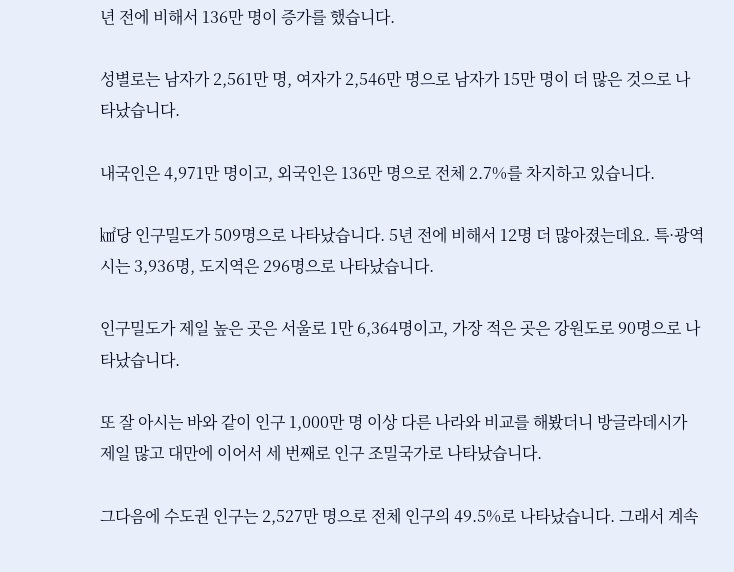년 전에 비해서 136만 명이 증가를 했습니다.

성별로는 남자가 2,561만 명, 여자가 2,546만 명으로 남자가 15만 명이 더 많은 것으로 나타났습니다.

내국인은 4,971만 명이고, 외국인은 136만 명으로 전체 2.7%를 차지하고 있습니다.

㎢당 인구밀도가 509명으로 나타났습니다. 5년 전에 비해서 12명 더 많아졌는데요. 특·광역시는 3,936명, 도지역은 296명으로 나타났습니다.

인구밀도가 제일 높은 곳은 서울로 1만 6,364명이고, 가장 적은 곳은 강원도로 90명으로 나타났습니다.

또 잘 아시는 바와 같이 인구 1,000만 명 이상 다른 나라와 비교를 해봤더니 방글라데시가 제일 많고 대만에 이어서 세 번째로 인구 조밀국가로 나타났습니다.

그다음에 수도권 인구는 2,527만 명으로 전체 인구의 49.5%로 나타났습니다. 그래서 계속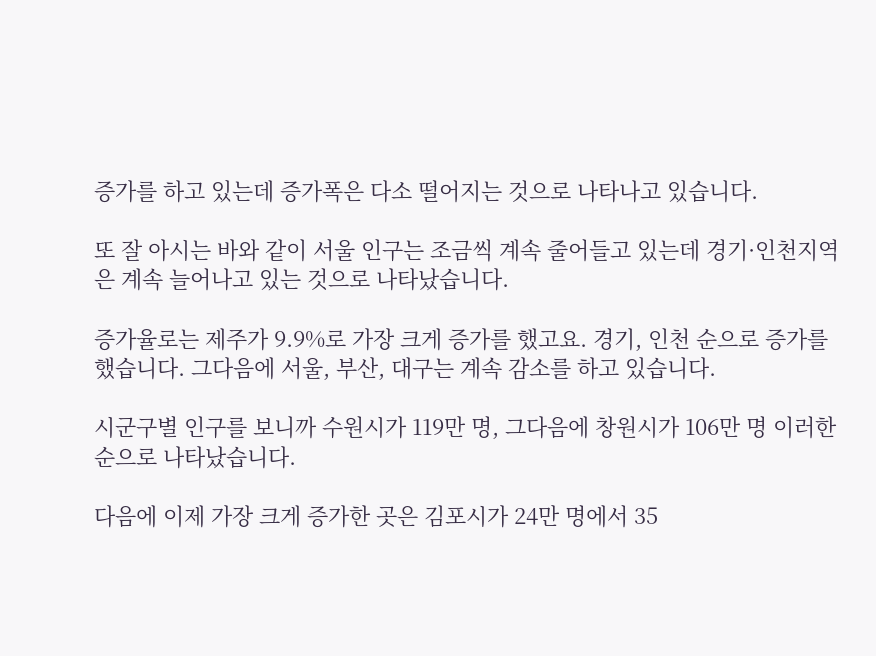증가를 하고 있는데 증가폭은 다소 떨어지는 것으로 나타나고 있습니다.

또 잘 아시는 바와 같이 서울 인구는 조금씩 계속 줄어들고 있는데 경기·인천지역은 계속 늘어나고 있는 것으로 나타났습니다.

증가율로는 제주가 9.9%로 가장 크게 증가를 했고요. 경기, 인천 순으로 증가를 했습니다. 그다음에 서울, 부산, 대구는 계속 감소를 하고 있습니다.

시군구별 인구를 보니까 수원시가 119만 명, 그다음에 창원시가 106만 명 이러한 순으로 나타났습니다.

다음에 이제 가장 크게 증가한 곳은 김포시가 24만 명에서 35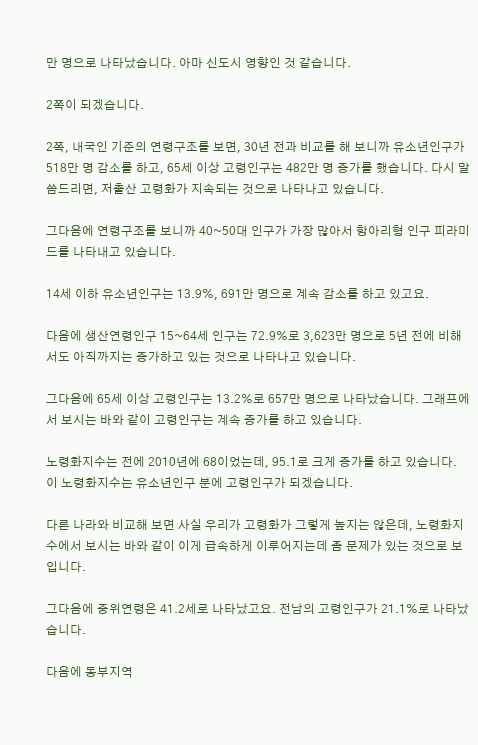만 명으로 나타났습니다. 아마 신도시 영향인 것 같습니다.

2쪽이 되겠습니다.

2쪽, 내국인 기준의 연령구조를 보면, 30년 전과 비교를 해 보니까 유소년인구가 518만 명 감소를 하고, 65세 이상 고령인구는 482만 명 증가를 했습니다. 다시 말씀드리면, 저출산 고령화가 지속되는 것으로 나타나고 있습니다.

그다음에 연령구조를 보니까 40~50대 인구가 가장 많아서 항아리형 인구 피라미드를 나타내고 있습니다.

14세 이하 유소년인구는 13.9%, 691만 명으로 계속 감소를 하고 있고요.

다음에 생산연령인구 15~64세 인구는 72.9%로 3,623만 명으로 5년 전에 비해서도 아직까지는 증가하고 있는 것으로 나타나고 있습니다.

그다음에 65세 이상 고령인구는 13.2%로 657만 명으로 나타났습니다. 그래프에서 보시는 바와 같이 고령인구는 계속 증가를 하고 있습니다.

노령화지수는 전에 2010년에 68이었는데, 95.1로 크게 증가를 하고 있습니다. 이 노령화지수는 유소년인구 분에 고령인구가 되겠습니다.

다른 나라와 비교해 보면 사실 우리가 고령화가 그렇게 높지는 않은데, 노령화지수에서 보시는 바와 같이 이게 급속하게 이루어지는데 좀 문제가 있는 것으로 보입니다.

그다음에 중위연령은 41.2세로 나타났고요. 전남의 고령인구가 21.1%로 나타났습니다.

다음에 동부지역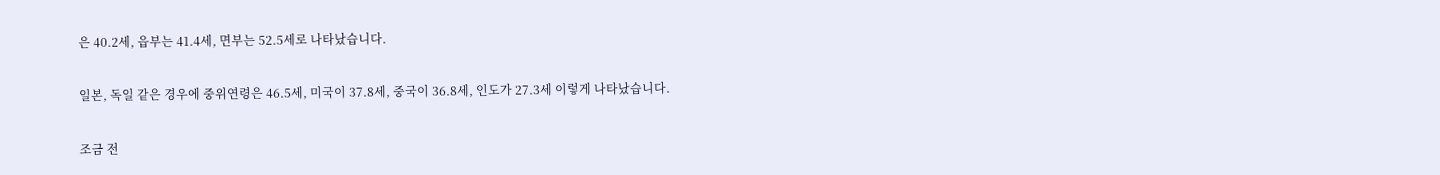은 40.2세, 읍부는 41.4세, 면부는 52.5세로 나타났습니다.

일본, 독일 같은 경우에 중위연령은 46.5세, 미국이 37.8세, 중국이 36.8세, 인도가 27.3세 이렇게 나타났습니다.

조금 전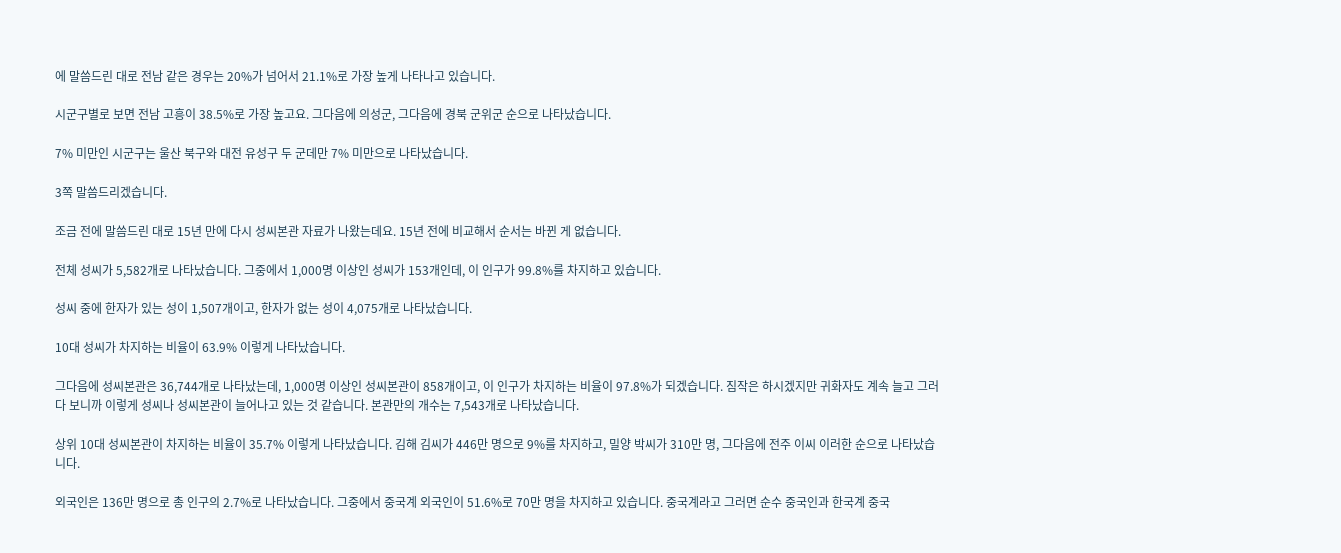에 말씀드린 대로 전남 같은 경우는 20%가 넘어서 21.1%로 가장 높게 나타나고 있습니다.

시군구별로 보면 전남 고흥이 38.5%로 가장 높고요. 그다음에 의성군, 그다음에 경북 군위군 순으로 나타났습니다.

7% 미만인 시군구는 울산 북구와 대전 유성구 두 군데만 7% 미만으로 나타났습니다.

3쪽 말씀드리겠습니다.

조금 전에 말씀드린 대로 15년 만에 다시 성씨본관 자료가 나왔는데요. 15년 전에 비교해서 순서는 바뀐 게 없습니다.

전체 성씨가 5,582개로 나타났습니다. 그중에서 1,000명 이상인 성씨가 153개인데, 이 인구가 99.8%를 차지하고 있습니다.

성씨 중에 한자가 있는 성이 1,507개이고, 한자가 없는 성이 4,075개로 나타났습니다.

10대 성씨가 차지하는 비율이 63.9% 이렇게 나타났습니다.

그다음에 성씨본관은 36,744개로 나타났는데, 1,000명 이상인 성씨본관이 858개이고, 이 인구가 차지하는 비율이 97.8%가 되겠습니다. 짐작은 하시겠지만 귀화자도 계속 늘고 그러다 보니까 이렇게 성씨나 성씨본관이 늘어나고 있는 것 같습니다. 본관만의 개수는 7,543개로 나타났습니다.

상위 10대 성씨본관이 차지하는 비율이 35.7% 이렇게 나타났습니다. 김해 김씨가 446만 명으로 9%를 차지하고, 밀양 박씨가 310만 명, 그다음에 전주 이씨 이러한 순으로 나타났습니다.

외국인은 136만 명으로 총 인구의 2.7%로 나타났습니다. 그중에서 중국계 외국인이 51.6%로 70만 명을 차지하고 있습니다. 중국계라고 그러면 순수 중국인과 한국계 중국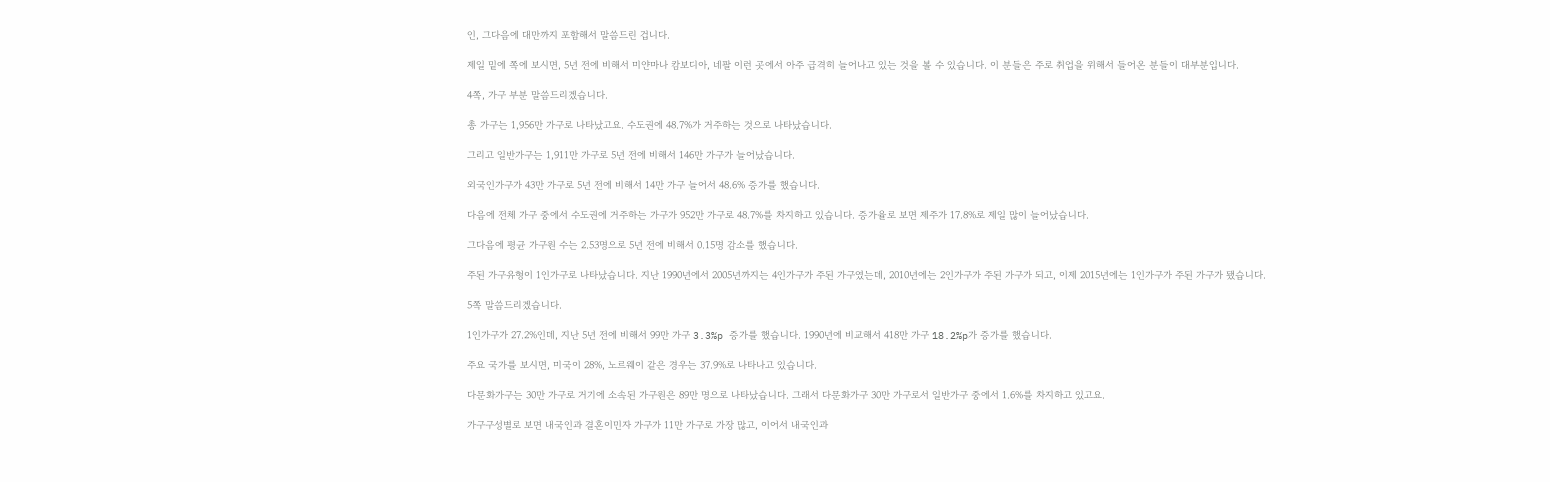인, 그다음에 대만까지 포함해서 말씀드린 겁니다.

제일 밑에 쪽에 보시면, 5년 전에 비해서 미얀마나 캄보디아, 네팔 이런 곳에서 아주 급격히 늘어나고 있는 것을 볼 수 있습니다. 이 분들은 주로 취업을 위해서 들어온 분들이 대부분입니다.

4쪽, 가구 부분 말씀드리겠습니다.

총 가구는 1,956만 가구로 나타났고요. 수도권에 48.7%가 거주하는 것으로 나타났습니다.

그리고 일반가구는 1,911만 가구로 5년 전에 비해서 146만 가구가 늘어났습니다.

외국인가구가 43만 가구로 5년 전에 비해서 14만 가구 늘어서 48.6% 증가를 했습니다.

다음에 전체 가구 중에서 수도권에 거주하는 가구가 952만 가구로 48.7%를 차지하고 있습니다. 증가율로 보면 제주가 17.8%로 제일 많이 늘어났습니다.

그다음에 평균 가구원 수는 2.53명으로 5년 전에 비해서 0.15명 감소를 했습니다.

주된 가구유형이 1인가구로 나타났습니다. 지난 1990년에서 2005년까지는 4인가구가 주된 가구였는데, 2010년에는 2인가구가 주된 가구가 되고, 이제 2015년에는 1인가구가 주된 가구가 됐습니다.

5쪽 말씀드리겠습니다.

1인가구가 27.2%인데, 지난 5년 전에 비해서 99만 가구 3.3%p 증가를 했습니다. 1990년에 비교해서 418만 가구 18.2%p가 증가를 했습니다.

주요 국가를 보시면, 미국이 28%, 노르웨이 같은 경우는 37.9%로 나타나고 있습니다.

다문화가구는 30만 가구로 거기에 소속된 가구원은 89만 명으로 나타났습니다. 그래서 다문화가구 30만 가구로서 일반가구 중에서 1.6%를 차지하고 있고요.

가구구성별로 보면 내국인과 결혼이민자 가구가 11만 가구로 가장 많고, 이어서 내국인과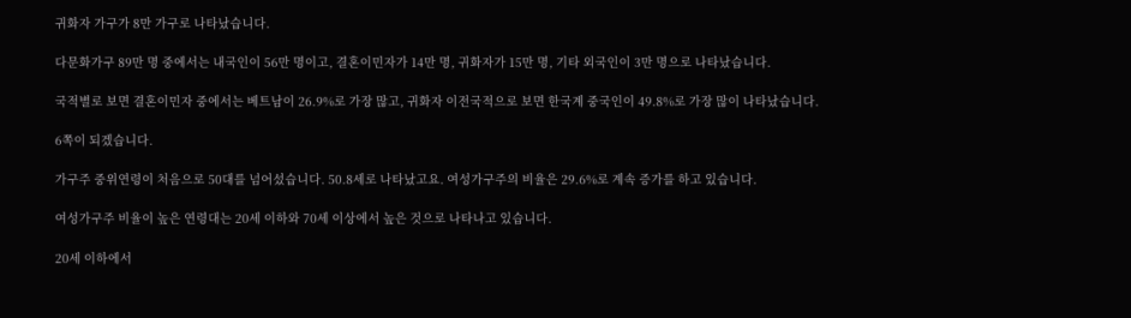귀화자 가구가 8만 가구로 나타났습니다.

다문화가구 89만 명 중에서는 내국인이 56만 명이고, 결혼이민자가 14만 명, 귀화자가 15만 명, 기타 외국인이 3만 명으로 나타났습니다.

국적별로 보면 결혼이민자 중에서는 베트남이 26.9%로 가장 많고, 귀화자 이전국적으로 보면 한국계 중국인이 49.8%로 가장 많이 나타났습니다.

6쪽이 되겠습니다.

가구주 중위연령이 처음으로 50대를 넘어섰습니다. 50.8세로 나타났고요. 여성가구주의 비율은 29.6%로 계속 증가를 하고 있습니다.

여성가구주 비율이 높은 연령대는 20세 이하와 70세 이상에서 높은 것으로 나타나고 있습니다.

20세 이하에서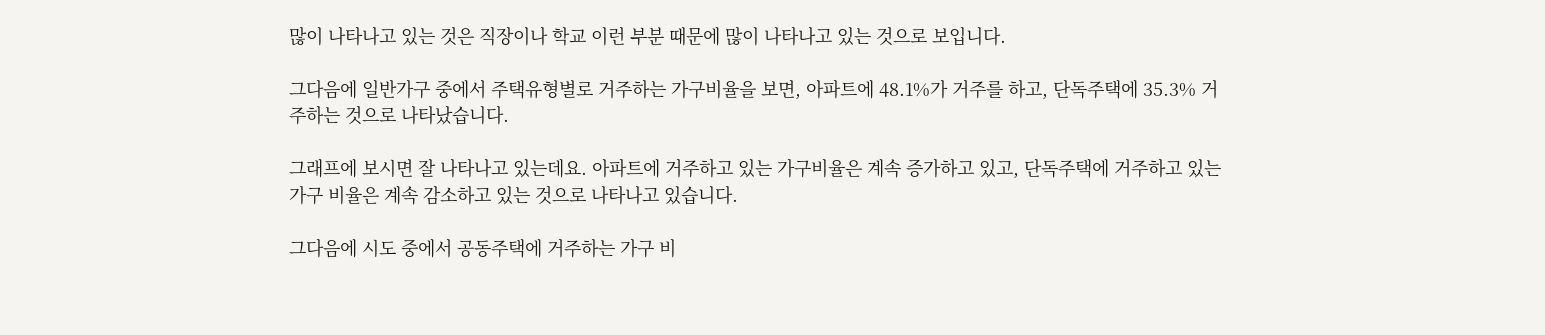많이 나타나고 있는 것은 직장이나 학교 이런 부분 때문에 많이 나타나고 있는 것으로 보입니다.

그다음에 일반가구 중에서 주택유형별로 거주하는 가구비율을 보면, 아파트에 48.1%가 거주를 하고, 단독주택에 35.3% 거주하는 것으로 나타났습니다.

그래프에 보시면 잘 나타나고 있는데요. 아파트에 거주하고 있는 가구비율은 계속 증가하고 있고, 단독주택에 거주하고 있는 가구 비율은 계속 감소하고 있는 것으로 나타나고 있습니다.

그다음에 시도 중에서 공동주택에 거주하는 가구 비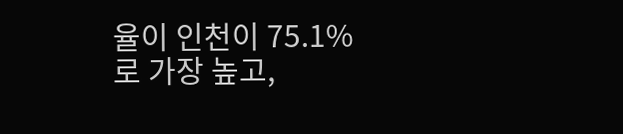율이 인천이 75.1%로 가장 높고,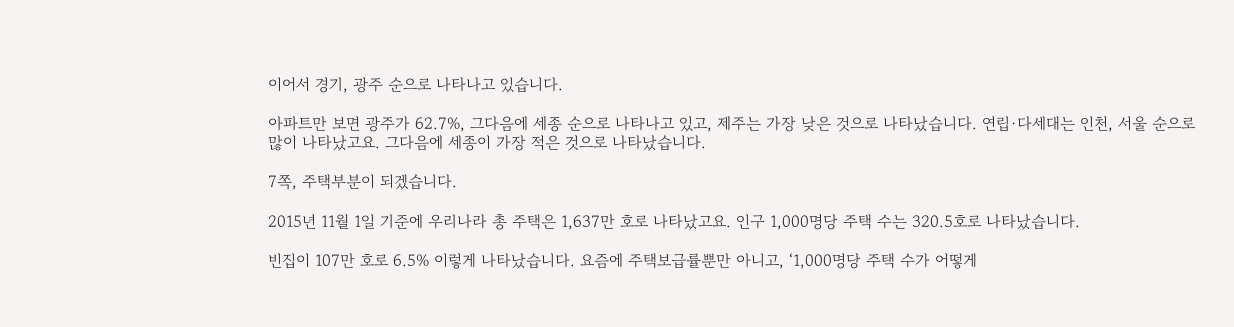이어서 경기, 광주 순으로 나타나고 있습니다.

아파트만 보면 광주가 62.7%, 그다음에 세종 순으로 나타나고 있고, 제주는 가장 낮은 것으로 나타났습니다. 연립·다세대는 인천, 서울 순으로 많이 나타났고요. 그다음에 세종이 가장 적은 것으로 나타났습니다.

7쪽, 주택부분이 되겠습니다.

2015년 11월 1일 기준에 우리나라 총 주택은 1,637만 호로 나타났고요. 인구 1,000명당 주택 수는 320.5호로 나타났습니다.

빈집이 107만 호로 6.5% 이렇게 나타났습니다. 요즘에 주택보급률뿐만 아니고, ‘1,000명당 주택 수가 어떻게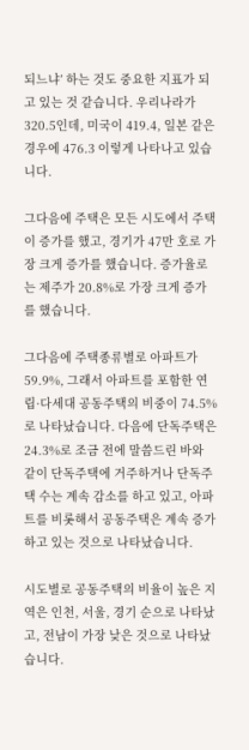되느냐’ 하는 것도 중요한 지표가 되고 있는 것 같습니다. 우리나라가 320.5인데, 미국이 419.4, 일본 같은 경우에 476.3 이렇게 나타나고 있습니다.

그다음에 주택은 모든 시도에서 주택이 증가를 했고, 경기가 47만 호로 가장 크게 증가를 했습니다. 증가율로는 제주가 20.8%로 가장 크게 증가를 했습니다.

그다음에 주택종류별로 아파트가 59.9%, 그래서 아파트를 포함한 연립·다세대 공동주택의 비중이 74.5%로 나타났습니다. 다음에 단독주택은 24.3%로 조금 전에 말씀드린 바와 같이 단독주택에 거주하거나 단독주택 수는 계속 감소를 하고 있고, 아파트를 비롯해서 공동주택은 계속 증가하고 있는 것으로 나타났습니다.

시도별로 공동주택의 비율이 높은 지역은 인천, 서울, 경기 순으로 나타났고, 전남이 가장 낮은 것으로 나타났습니다.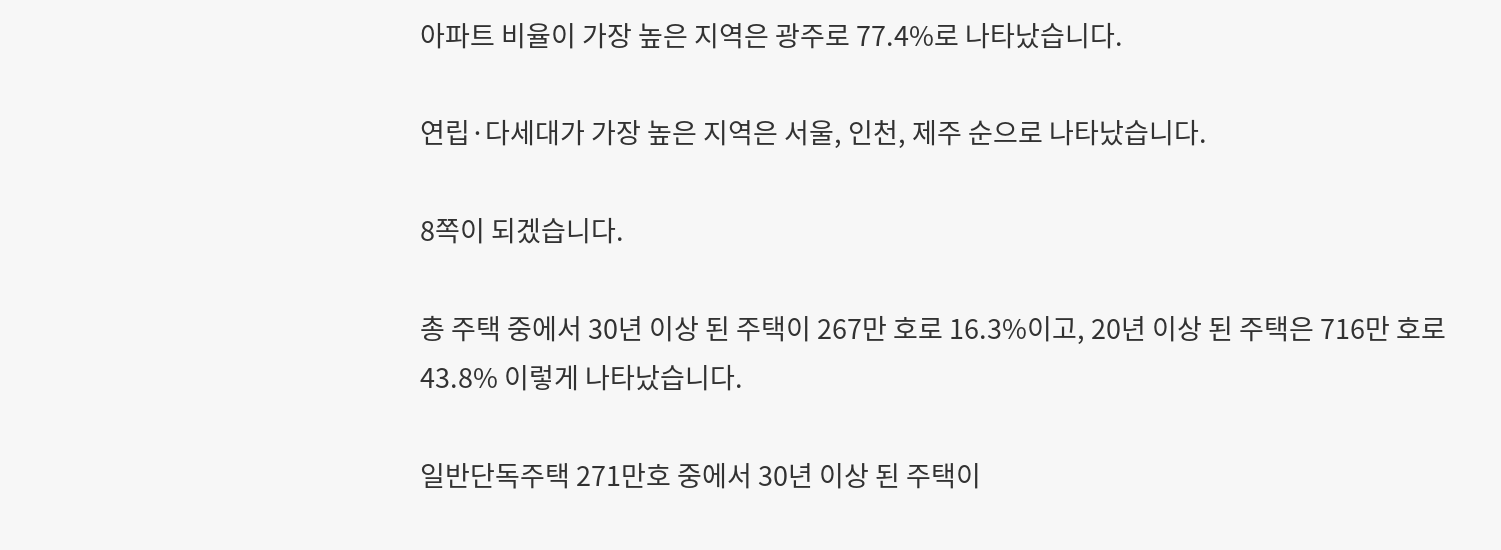아파트 비율이 가장 높은 지역은 광주로 77.4%로 나타났습니다.

연립·다세대가 가장 높은 지역은 서울, 인천, 제주 순으로 나타났습니다.

8쪽이 되겠습니다.

총 주택 중에서 30년 이상 된 주택이 267만 호로 16.3%이고, 20년 이상 된 주택은 716만 호로 43.8% 이렇게 나타났습니다.

일반단독주택 271만호 중에서 30년 이상 된 주택이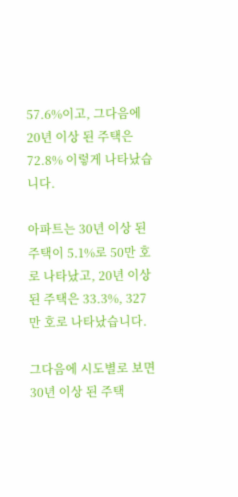57.6%이고, 그다음에 20년 이상 된 주택은 72.8% 이렇게 나타났습니다.

아파트는 30년 이상 된 주택이 5.1%로 50만 호로 나타났고, 20년 이상 된 주택은 33.3%, 327만 호로 나타났습니다.

그다음에 시도별로 보면 30년 이상 된 주택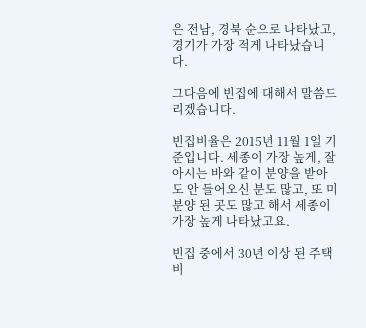은 전남, 경북 순으로 나타났고, 경기가 가장 적게 나타났습니다.

그다음에 빈집에 대해서 말씀드리겠습니다.

빈집비율은 2015년 11월 1일 기준입니다. 세종이 가장 높게, 잘 아시는 바와 같이 분양을 받아도 안 들어오신 분도 많고, 또 미분양 된 곳도 많고 해서 세종이 가장 높게 나타났고요.

빈집 중에서 30년 이상 된 주택비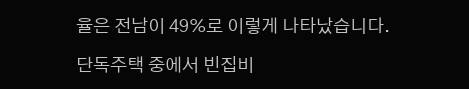율은 전남이 49%로 이렇게 나타났습니다.

단독주택 중에서 빈집비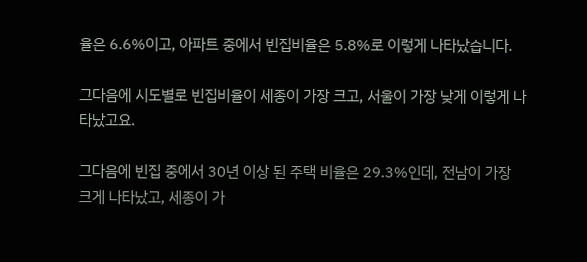율은 6.6%이고, 아파트 중에서 빈집비율은 5.8%로 이렇게 나타났습니다.

그다음에 시도별로 빈집비율이 세종이 가장 크고, 서울이 가장 낮게 이렇게 나타났고요.

그다음에 빈집 중에서 30년 이상 된 주택 비율은 29.3%인데, 전남이 가장 크게 나타났고, 세종이 가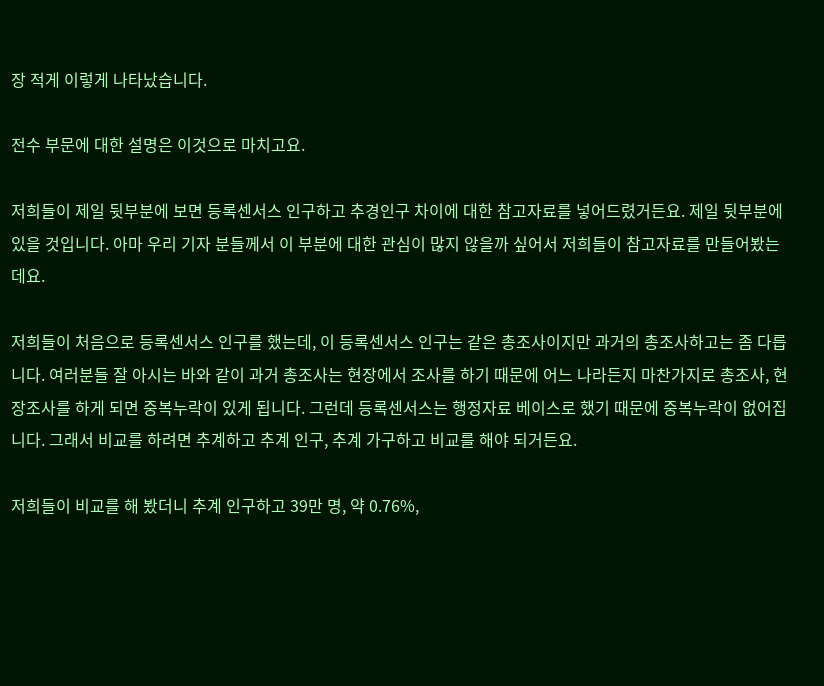장 적게 이렇게 나타났습니다.

전수 부문에 대한 설명은 이것으로 마치고요.

저희들이 제일 뒷부분에 보면 등록센서스 인구하고 추경인구 차이에 대한 참고자료를 넣어드렸거든요. 제일 뒷부분에 있을 것입니다. 아마 우리 기자 분들께서 이 부분에 대한 관심이 많지 않을까 싶어서 저희들이 참고자료를 만들어봤는데요.

저희들이 처음으로 등록센서스 인구를 했는데, 이 등록센서스 인구는 같은 총조사이지만 과거의 총조사하고는 좀 다릅니다. 여러분들 잘 아시는 바와 같이 과거 총조사는 현장에서 조사를 하기 때문에 어느 나라든지 마찬가지로 총조사, 현장조사를 하게 되면 중복누락이 있게 됩니다. 그런데 등록센서스는 행정자료 베이스로 했기 때문에 중복누락이 없어집니다. 그래서 비교를 하려면 추계하고 추계 인구, 추계 가구하고 비교를 해야 되거든요.

저희들이 비교를 해 봤더니 추계 인구하고 39만 명, 약 0.76%,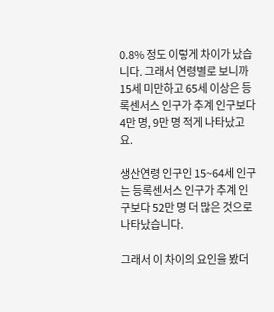0.8% 정도 이렇게 차이가 났습니다. 그래서 연령별로 보니까 15세 미만하고 65세 이상은 등록센서스 인구가 추계 인구보다 4만 명, 9만 명 적게 나타났고요.

생산연령 인구인 15~64세 인구는 등록센서스 인구가 추계 인구보다 52만 명 더 많은 것으로 나타났습니다.

그래서 이 차이의 요인을 봤더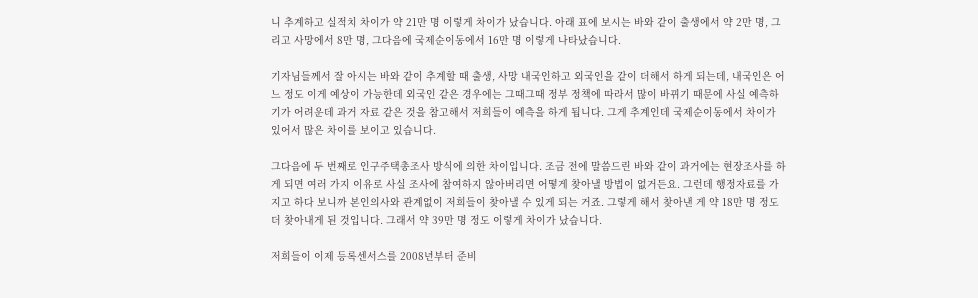니 추계하고 실적치 차이가 약 21만 명 이렇게 차이가 났습니다. 아래 표에 보시는 바와 같이 출생에서 약 2만 명, 그리고 사망에서 8만 명, 그다음에 국제순이동에서 16만 명 이렇게 나타났습니다.

기자님들께서 잘 아시는 바와 같이 추계할 때 출생, 사망 내국인하고 외국인을 같이 더해서 하게 되는데, 내국인은 어느 정도 이게 예상이 가능한데 외국인 같은 경우에는 그때그때 정부 정책에 따라서 많이 바뀌기 때문에 사실 예측하기가 어려운데 과거 자료 같은 것을 참고해서 저희들이 예측을 하게 됩니다. 그게 추계인데 국제순이동에서 차이가 있어서 많은 차이를 보이고 있습니다.

그다음에 두 번째로 인구주택총조사 방식에 의한 차이입니다. 조금 전에 말씀드린 바와 같이 과거에는 현장조사를 하게 되면 여러 가지 이유로 사실 조사에 참여하지 않아버리면 어떻게 찾아낼 방법이 없거든요. 그런데 행정자료를 가지고 하다 보니까 본인의사와 관계없이 저희들이 찾아낼 수 있게 되는 거죠. 그렇게 해서 찾아낸 게 약 18만 명 정도 더 찾아내게 된 것입니다. 그래서 약 39만 명 정도 이렇게 차이가 났습니다.

저희들이 이제 등록센서스를 2008년부터 준비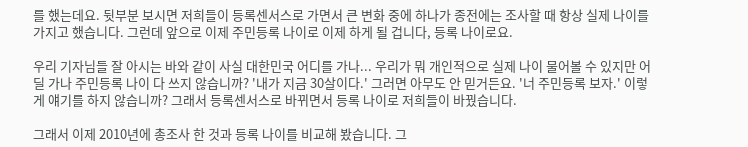를 했는데요. 뒷부분 보시면 저희들이 등록센서스로 가면서 큰 변화 중에 하나가 종전에는 조사할 때 항상 실제 나이를 가지고 했습니다. 그런데 앞으로 이제 주민등록 나이로 이제 하게 될 겁니다, 등록 나이로요.

우리 기자님들 잘 아시는 바와 같이 사실 대한민국 어디를 가나... 우리가 뭐 개인적으로 실제 나이 물어볼 수 있지만 어딜 가나 주민등록 나이 다 쓰지 않습니까? '내가 지금 30살이다.' 그러면 아무도 안 믿거든요. '너 주민등록 보자.' 이렇게 얘기를 하지 않습니까? 그래서 등록센서스로 바뀌면서 등록 나이로 저희들이 바꿨습니다.

그래서 이제 2010년에 총조사 한 것과 등록 나이를 비교해 봤습니다. 그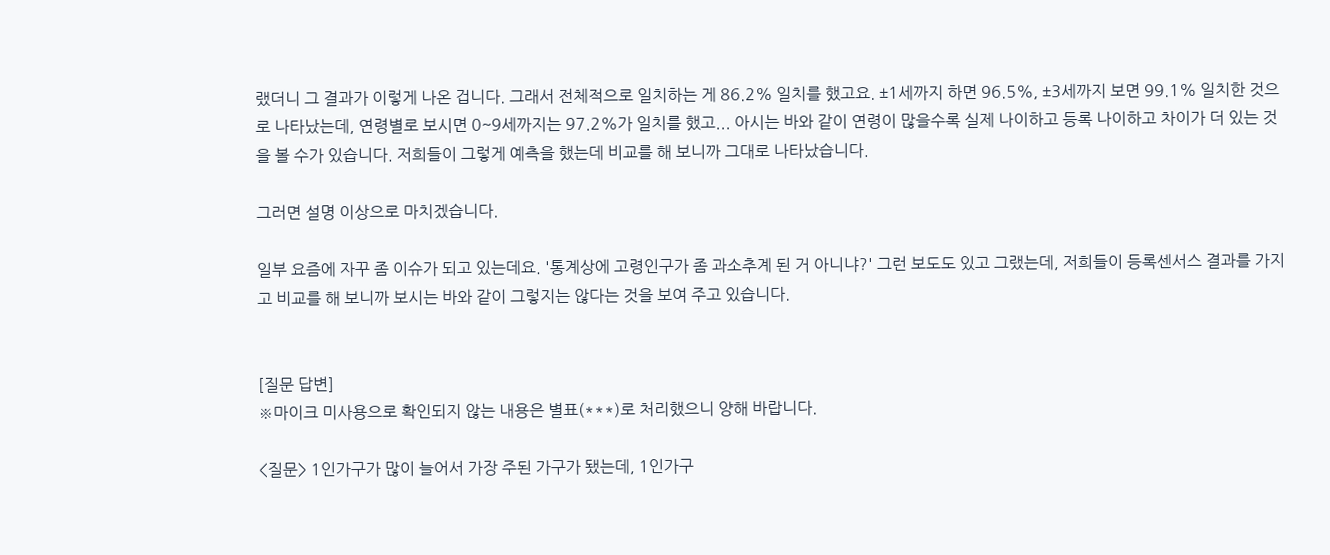랬더니 그 결과가 이렇게 나온 겁니다. 그래서 전체적으로 일치하는 게 86.2% 일치를 했고요. ±1세까지 하면 96.5%, ±3세까지 보면 99.1% 일치한 것으로 나타났는데, 연령별로 보시면 0~9세까지는 97.2%가 일치를 했고... 아시는 바와 같이 연령이 많을수록 실제 나이하고 등록 나이하고 차이가 더 있는 것을 볼 수가 있습니다. 저희들이 그렇게 예측을 했는데 비교를 해 보니까 그대로 나타났습니다.

그러면 설명 이상으로 마치겠습니다.

일부 요즘에 자꾸 좀 이슈가 되고 있는데요. '통계상에 고령인구가 좀 과소추계 된 거 아니냐?' 그런 보도도 있고 그랬는데, 저희들이 등록센서스 결과를 가지고 비교를 해 보니까 보시는 바와 같이 그렇지는 않다는 것을 보여 주고 있습니다.


[질문 답변]
※마이크 미사용으로 확인되지 않는 내용은 별표(***)로 처리했으니 양해 바랍니다.

<질문> 1인가구가 많이 늘어서 가장 주된 가구가 됐는데, 1인가구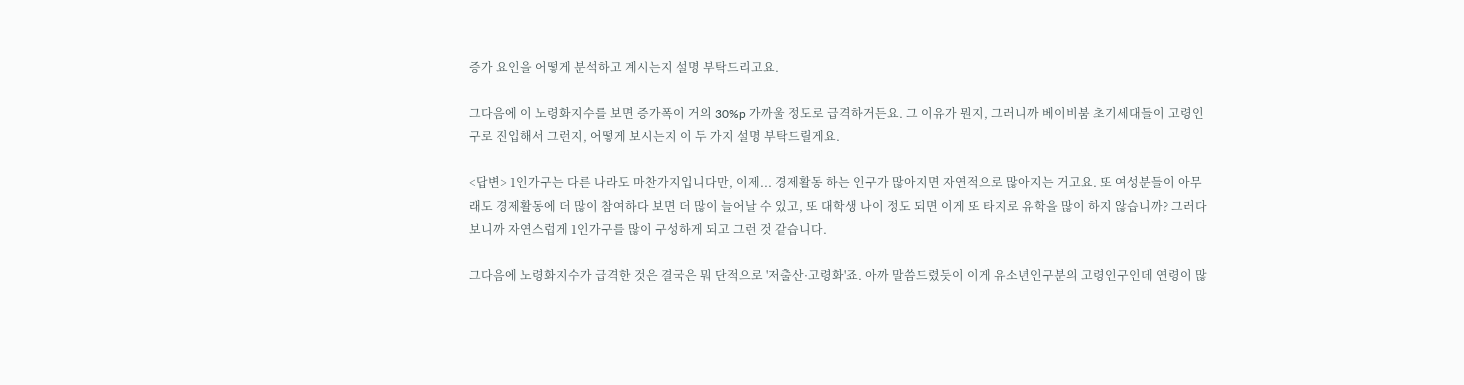증가 요인을 어떻게 분석하고 계시는지 설명 부탁드리고요.

그다음에 이 노령화지수를 보면 증가폭이 거의 30%p 가까울 정도로 급격하거든요. 그 이유가 뭔지, 그러니까 베이비붐 초기세대들이 고령인구로 진입해서 그런지, 어떻게 보시는지 이 두 가지 설명 부탁드릴게요.

<답변> 1인가구는 다른 나라도 마찬가지입니다만, 이제... 경제활동 하는 인구가 많아지면 자연적으로 많아지는 거고요. 또 여성분들이 아무래도 경제활동에 더 많이 참여하다 보면 더 많이 늘어날 수 있고, 또 대학생 나이 정도 되면 이게 또 타지로 유학을 많이 하지 않습니까? 그러다 보니까 자연스럽게 1인가구를 많이 구성하게 되고 그런 것 같습니다.

그다음에 노령화지수가 급격한 것은 결국은 뭐 단적으로 '저출산·고령화'죠. 아까 말씀드렸듯이 이게 유소년인구분의 고령인구인데 연령이 많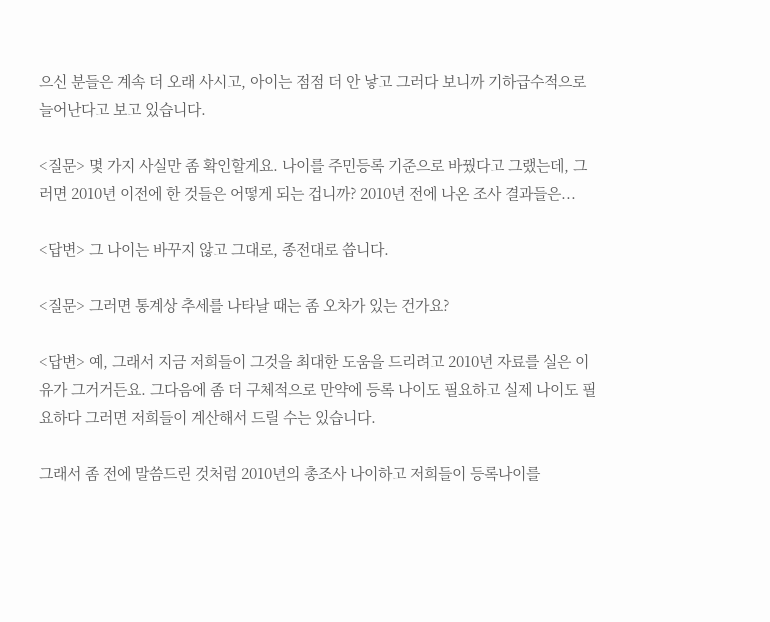으신 분들은 계속 더 오래 사시고, 아이는 점점 더 안 낳고 그러다 보니까 기하급수적으로 늘어난다고 보고 있습니다.

<질문> 몇 가지 사실만 좀 확인할게요. 나이를 주민등록 기준으로 바꿨다고 그랬는데, 그러면 2010년 이전에 한 것들은 어떻게 되는 겁니까? 2010년 전에 나온 조사 결과들은...

<답변> 그 나이는 바꾸지 않고 그대로, 종전대로 씁니다.

<질문> 그러면 통계상 추세를 나타날 때는 좀 오차가 있는 건가요?

<답변> 예, 그래서 지금 저희들이 그것을 최대한 도움을 드리려고 2010년 자료를 실은 이유가 그거거든요. 그다음에 좀 더 구체적으로 만약에 등록 나이도 필요하고 실제 나이도 필요하다 그러면 저희들이 계산해서 드릴 수는 있습니다.

그래서 좀 전에 말씀드린 것처럼 2010년의 총조사 나이하고 저희들이 등록나이를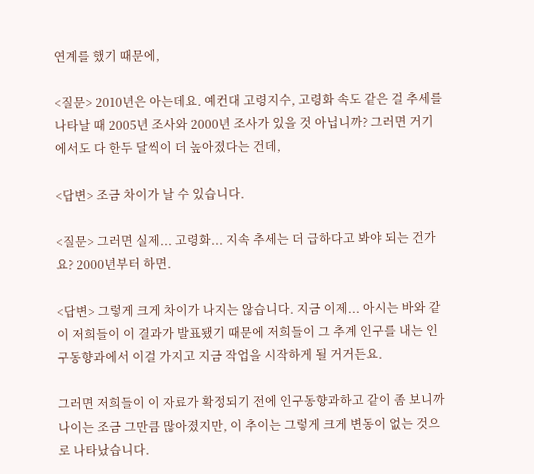연계를 했기 때문에,

<질문> 2010년은 아는데요. 예컨대 고령지수, 고령화 속도 같은 걸 추세를 나타날 때 2005년 조사와 2000년 조사가 있을 것 아닙니까? 그러면 거기에서도 다 한두 달씩이 더 높아졌다는 건데,

<답변> 조금 차이가 날 수 있습니다.

<질문> 그러면 실제... 고령화... 지속 추세는 더 급하다고 봐야 되는 건가요? 2000년부터 하면.

<답변> 그렇게 크게 차이가 나지는 않습니다. 지금 이제... 아시는 바와 같이 저희들이 이 결과가 발표됐기 때문에 저희들이 그 추계 인구를 내는 인구동향과에서 이걸 가지고 지금 작업을 시작하게 될 거거든요.

그러면 저희들이 이 자료가 확정되기 전에 인구동향과하고 같이 좀 보니까 나이는 조금 그만큼 많아졌지만, 이 추이는 그렇게 크게 변동이 없는 것으로 나타났습니다.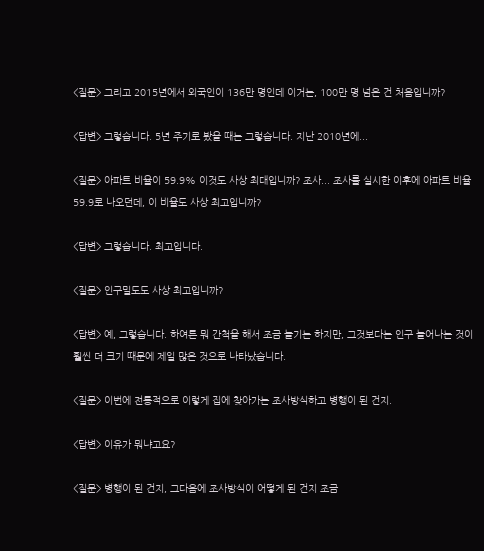<질문> 그리고 2015년에서 외국인이 136만 명인데 이거는, 100만 명 넘은 건 처음입니까?

<답변> 그렇습니다. 5년 주기로 봤을 때는 그렇습니다. 지난 2010년에...

<질문> 아파트 비율이 59.9% 이것도 사상 최대입니까? 조사... 조사를 실시한 이후에 아파트 비율 59.9로 나오던데, 이 비율도 사상 최고입니까?

<답변> 그렇습니다. 최고입니다.

<질문> 인구밀도도 사상 최고입니까?

<답변> 예, 그렇습니다. 하여튼 뭐 간척을 해서 조금 늘기는 하지만, 그것보다는 인구 늘어나는 것이 훨씬 더 크기 때문에 제일 많은 것으로 나타났습니다.

<질문> 이번에 전통적으로 이렇게 집에 찾아가는 조사방식하고 병행이 된 건지.

<답변> 이유가 뭐냐고요?

<질문> 병행이 된 건지, 그다음에 조사방식이 어떻게 된 건지 조금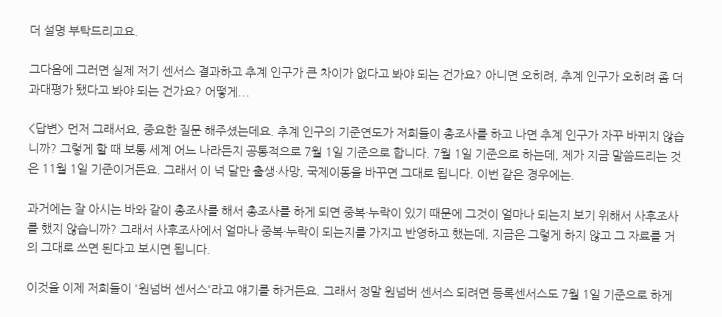더 설명 부탁드리고요.

그다음에 그러면 실제 저기 센서스 결과하고 추계 인구가 큰 차이가 없다고 봐야 되는 건가요? 아니면 오히려, 추계 인구가 오히려 좀 더 과대평가 됐다고 봐야 되는 건가요? 어떻게...

<답변> 먼저 그래서요, 중요한 질문 해주셨는데요. 추계 인구의 기준연도가 저희들이 총조사를 하고 나면 추계 인구가 자꾸 바뀌지 않습니까? 그렇게 할 때 보통 세계 어느 나라든지 공통적으로 7월 1일 기준으로 합니다. 7월 1일 기준으로 하는데, 제가 지금 말씀드리는 것은 11월 1일 기준이거든요. 그래서 이 넉 달만 출생·사망, 국제이동을 바꾸면 그대로 됩니다. 이번 같은 경우에는.

과거에는 잘 아시는 바와 같이 총조사를 해서 총조사를 하게 되면 중복·누락이 있기 때문에 그것이 얼마나 되는지 보기 위해서 사후조사를 했지 않습니까? 그래서 사후조사에서 얼마나 중복·누락이 되는지를 가지고 반영하고 했는데, 지금은 그렇게 하지 않고 그 자료를 거의 그대로 쓰면 된다고 보시면 됩니다.

이것을 이제 저희들이 '원넘버 센서스'라고 얘기를 하거든요. 그래서 정말 원넘버 센서스 되려면 등록센서스도 7월 1일 기준으로 하게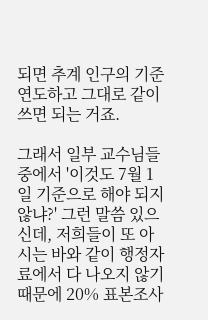되면 추계 인구의 기준연도하고 그대로 같이 쓰면 되는 거죠.

그래서 일부 교수님들 중에서 '이것도 7월 1일 기준으로 해야 되지 않냐?' 그런 말씀 있으신데, 저희들이 또 아시는 바와 같이 행정자료에서 다 나오지 않기 때문에 20% 표본조사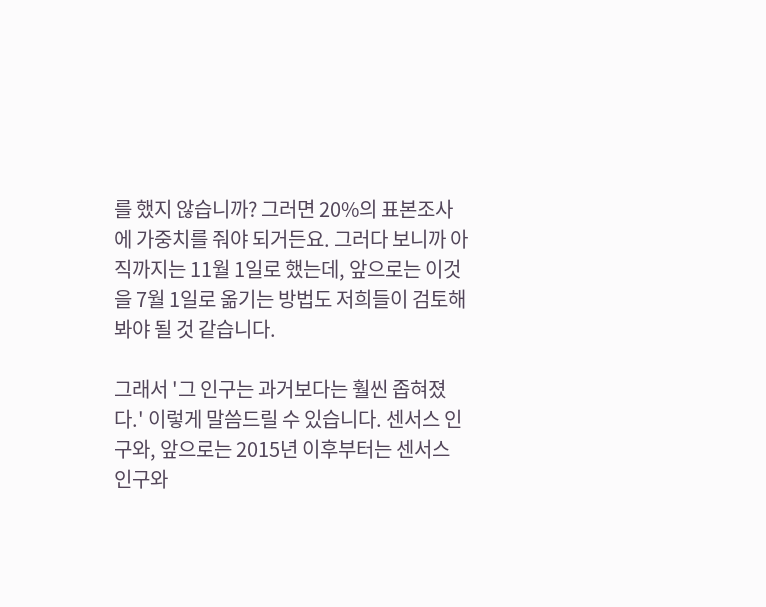를 했지 않습니까? 그러면 20%의 표본조사에 가중치를 줘야 되거든요. 그러다 보니까 아직까지는 11월 1일로 했는데, 앞으로는 이것을 7월 1일로 옮기는 방법도 저희들이 검토해봐야 될 것 같습니다.

그래서 '그 인구는 과거보다는 훨씬 좁혀졌다.' 이렇게 말씀드릴 수 있습니다. 센서스 인구와, 앞으로는 2015년 이후부터는 센서스 인구와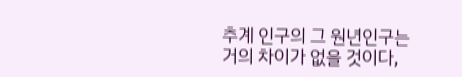추계 인구의 그 원년인구는 거의 차이가 없을 것이다,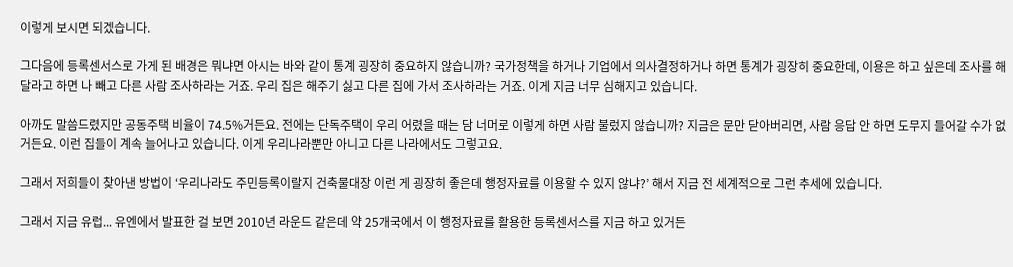이렇게 보시면 되겠습니다.

그다음에 등록센서스로 가게 된 배경은 뭐냐면 아시는 바와 같이 통계 굉장히 중요하지 않습니까? 국가정책을 하거나 기업에서 의사결정하거나 하면 통계가 굉장히 중요한데, 이용은 하고 싶은데 조사를 해달라고 하면 나 빼고 다른 사람 조사하라는 거죠. 우리 집은 해주기 싫고 다른 집에 가서 조사하라는 거죠. 이게 지금 너무 심해지고 있습니다.

아까도 말씀드렸지만 공동주택 비율이 74.5%거든요. 전에는 단독주택이 우리 어렸을 때는 담 너머로 이렇게 하면 사람 불렀지 않습니까? 지금은 문만 닫아버리면, 사람 응답 안 하면 도무지 들어갈 수가 없거든요. 이런 집들이 계속 늘어나고 있습니다. 이게 우리나라뿐만 아니고 다른 나라에서도 그렇고요.

그래서 저희들이 찾아낸 방법이 ‘우리나라도 주민등록이랄지 건축물대장 이런 게 굉장히 좋은데 행정자료를 이용할 수 있지 않냐?’ 해서 지금 전 세계적으로 그런 추세에 있습니다.

그래서 지금 유럽... 유엔에서 발표한 걸 보면 2010년 라운드 같은데 약 25개국에서 이 행정자료를 활용한 등록센서스를 지금 하고 있거든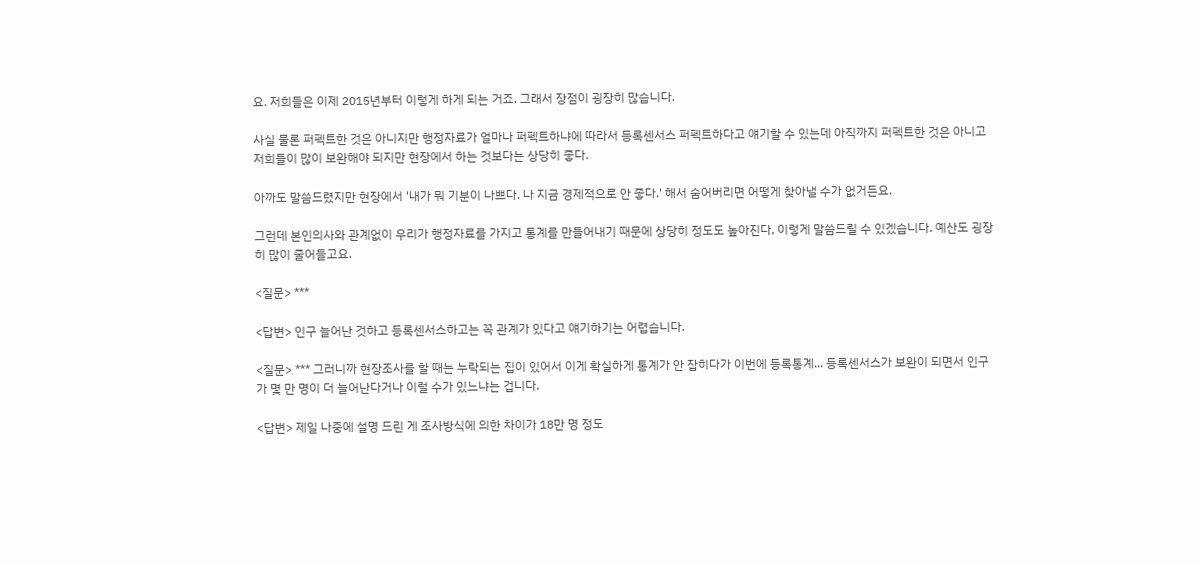요. 저희들은 이제 2015년부터 이렇게 하게 되는 거죠. 그래서 장점이 굉장히 많습니다.

사실 물론 퍼펙트한 것은 아니지만 행정자료가 얼마나 퍼펙트하냐에 따라서 등록센서스 퍼펙트하다고 얘기할 수 있는데 아직까지 퍼펙트한 것은 아니고 저희들이 많이 보완해야 되지만 현장에서 하는 것보다는 상당히 좋다.

아까도 말씀드렸지만 현장에서 '내가 뭐 기분이 나쁘다. 나 지금 경제적으로 안 좋다.' 해서 숨어버리면 어떻게 찾아낼 수가 없거든요.

그런데 본인의사와 관계없이 우리가 행정자료를 가지고 통계를 만들어내기 때문에 상당히 정도도 높아진다, 이렇게 말씀드릴 수 있겠습니다. 예산도 굉장히 많이 줄어들고요.

<질문> ***

<답변> 인구 늘어난 것하고 등록센서스하고는 꼭 관계가 있다고 얘기하기는 어렵습니다.

<질문> *** 그러니까 현장조사를 할 때는 누락되는 집이 있어서 이게 확실하게 통계가 안 잡히다가 이번에 등록통계... 등록센서스가 보완이 되면서 인구가 몇 만 명이 더 늘어난다거나 이럴 수가 있느냐는 겁니다.

<답변> 제일 나중에 설명 드린 게 조사방식에 의한 차이가 18만 명 정도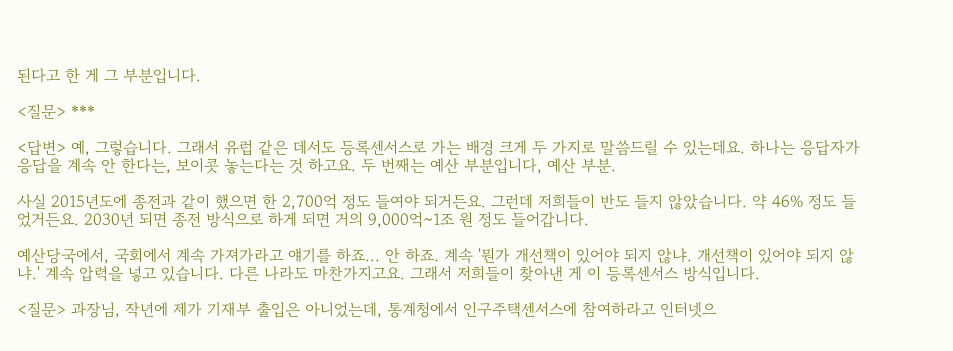된다고 한 게 그 부분입니다.

<질문> ***

<답변> 예, 그렇습니다. 그래서 유럽 같은 데서도 등록센서스로 가는 배경 크게 두 가지로 말씀드릴 수 있는데요. 하나는 응답자가 응답을 계속 안 한다는, 보이콧 놓는다는 것 하고요. 두 번째는 예산 부분입니다, 예산 부분.

사실 2015년도에 종전과 같이 했으면 한 2,700억 정도 들여야 되거든요. 그런데 저희들이 반도 들지 않았습니다. 약 46% 정도 들었거든요. 2030년 되면 종전 방식으로 하게 되면 거의 9,000억~1조 원 정도 들어갑니다.

예산당국에서, 국회에서 계속 가져가라고 얘기를 하죠... 안 하죠. 계속 '뭔가 개선책이 있어야 되지 않냐. 개선책이 있어야 되지 않냐.' 계속 압력을 넣고 있습니다. 다른 나라도 마찬가지고요. 그래서 저희들이 찾아낸 게 이 등록센서스 방식입니다.

<질문> 과장님, 작년에 제가 기재부 출입은 아니었는데, 통계청에서 인구주택센서스에 참여하라고 인터넷으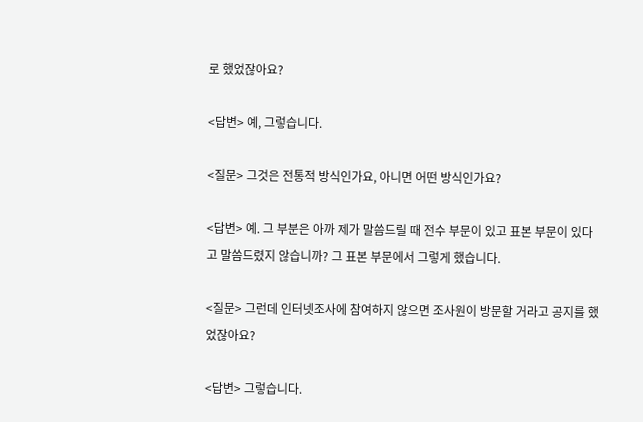로 했었잖아요?

<답변> 예, 그렇습니다.

<질문> 그것은 전통적 방식인가요, 아니면 어떤 방식인가요?

<답변> 예. 그 부분은 아까 제가 말씀드릴 때 전수 부문이 있고 표본 부문이 있다고 말씀드렸지 않습니까? 그 표본 부문에서 그렇게 했습니다.

<질문> 그런데 인터넷조사에 참여하지 않으면 조사원이 방문할 거라고 공지를 했었잖아요?

<답변> 그렇습니다.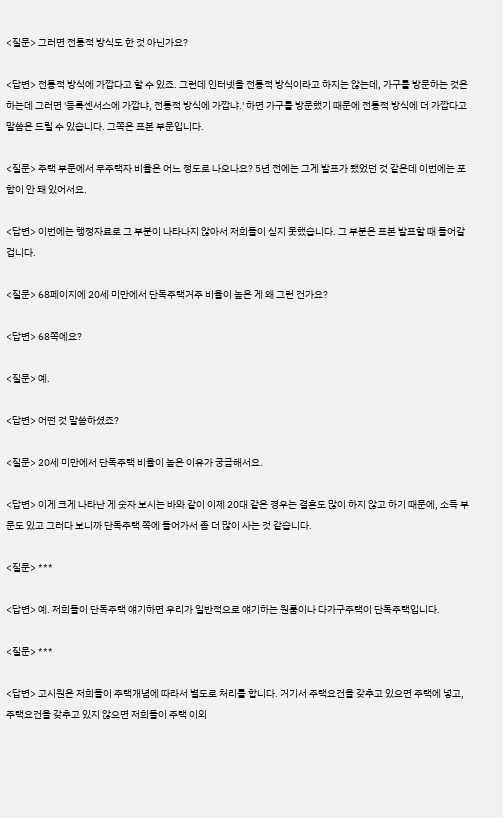<질문> 그러면 전통적 방식도 한 것 아닌가요?

<답변> 전통적 방식에 가깝다고 할 수 있죠. 그런데 인터넷을 전통적 방식이라고 하지는 않는데, 가구를 방문하는 것은 하는데 그러면 '등록센서스에 가깝냐, 전통적 방식에 가깝냐.' 하면 가구를 방문했기 때문에 전통적 방식에 더 가깝다고 말씀은 드릴 수 있습니다. 그쪽은 표본 부문입니다.

<질문> 주택 부문에서 무주택자 비율은 어느 정도로 나오나요? 5년 전에는 그게 발표가 됐었던 것 같은데 이번에는 포함이 안 돼 있어서요.

<답변> 이번에는 행정자료로 그 부분이 나타나지 않아서 저희들이 싣지 못했습니다. 그 부분은 표본 발표할 때 들어갈 겁니다.

<질문> 68페이지에 20세 미만에서 단독주택거주 비율이 높은 게 왜 그런 건가요?

<답변> 68쪽에요?

<질문> 예.

<답변> 어떤 것 말씀하셨죠?

<질문> 20세 미만에서 단독주택 비율이 높은 이유가 궁금해서요.

<답변> 이게 크게 나타난 게 숫자 보시는 바와 같이 이제 20대 같은 경우는 결혼도 많이 하지 않고 하기 때문에, 소득 부문도 있고 그러다 보니까 단독주택 쪽에 들어가서 좀 더 많이 사는 것 같습니다.

<질문> ***

<답변> 예. 저희들이 단독주택 얘기하면 우리가 일반적으로 얘기하는 원룸이나 다가구주택이 단독주택입니다.

<질문> ***

<답변> 고시원은 저희들이 주택개념에 따라서 별도로 처리를 합니다. 거기서 주택요건을 갖추고 있으면 주택에 넣고, 주택요건을 갖추고 있지 않으면 저희들이 주택 이외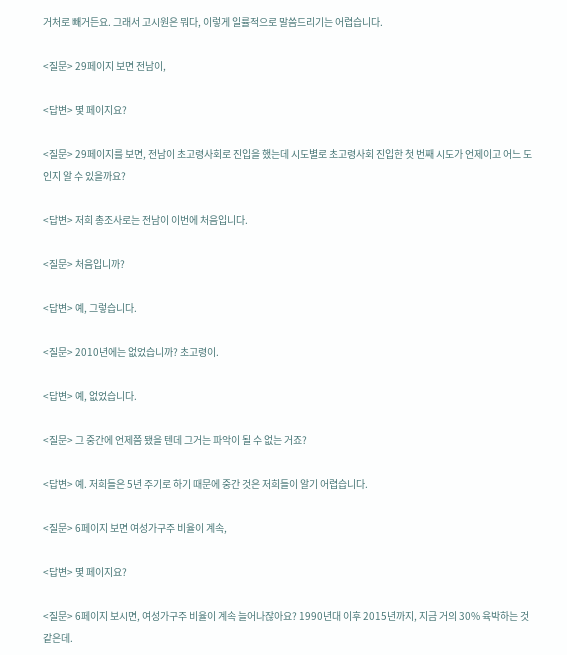거처로 빼거든요. 그래서 고시원은 뭐다, 이렇게 일률적으로 말씀드리기는 어렵습니다.

<질문> 29페이지 보면 전남이,

<답변> 몇 페이지요?

<질문> 29페이지를 보면, 전남이 초고령사회로 진입을 했는데 시도별로 초고령사회 진입한 첫 번째 시도가 언제이고 어느 도인지 알 수 있을까요?

<답변> 저희 총조사로는 전남이 이번에 처음입니다.

<질문> 처음입니까?

<답변> 예, 그렇습니다.

<질문> 2010년에는 없었습니까? 초고령이.

<답변> 예, 없었습니다.

<질문> 그 중간에 언제쯤 됐을 텐데 그거는 파악이 될 수 없는 거죠?

<답변> 예. 저희들은 5년 주기로 하기 때문에 중간 것은 저희들이 알기 어렵습니다.

<질문> 6페이지 보면 여성가구주 비율이 계속,

<답변> 몇 페이지요?

<질문> 6페이지 보시면, 여성가구주 비율이 계속 늘어나잖아요? 1990년대 이후 2015년까지, 지금 거의 30% 육박하는 것 같은데.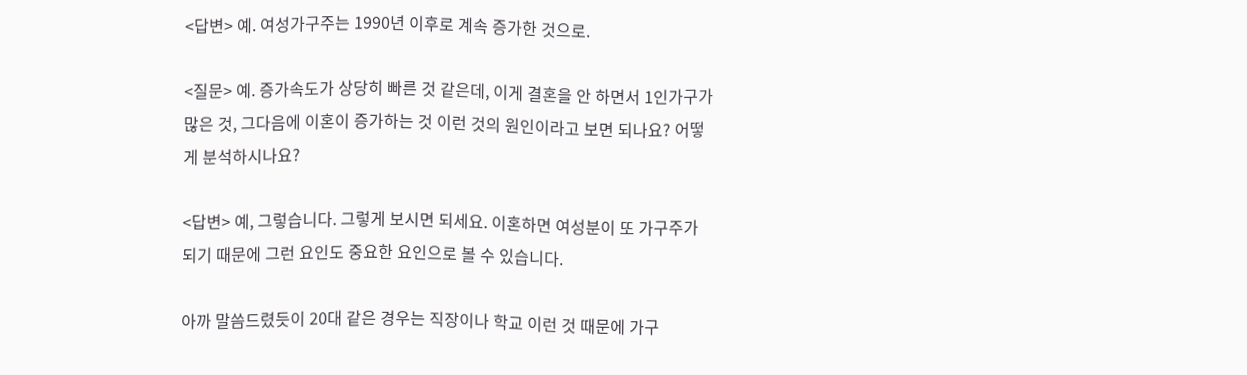<답변> 예. 여성가구주는 1990년 이후로 계속 증가한 것으로.

<질문> 예. 증가속도가 상당히 빠른 것 같은데, 이게 결혼을 안 하면서 1인가구가 많은 것, 그다음에 이혼이 증가하는 것 이런 것의 원인이라고 보면 되나요? 어떻게 분석하시나요?

<답변> 예, 그렇습니다. 그렇게 보시면 되세요. 이혼하면 여성분이 또 가구주가 되기 때문에 그런 요인도 중요한 요인으로 볼 수 있습니다.

아까 말씀드렸듯이 20대 같은 경우는 직장이나 학교 이런 것 때문에 가구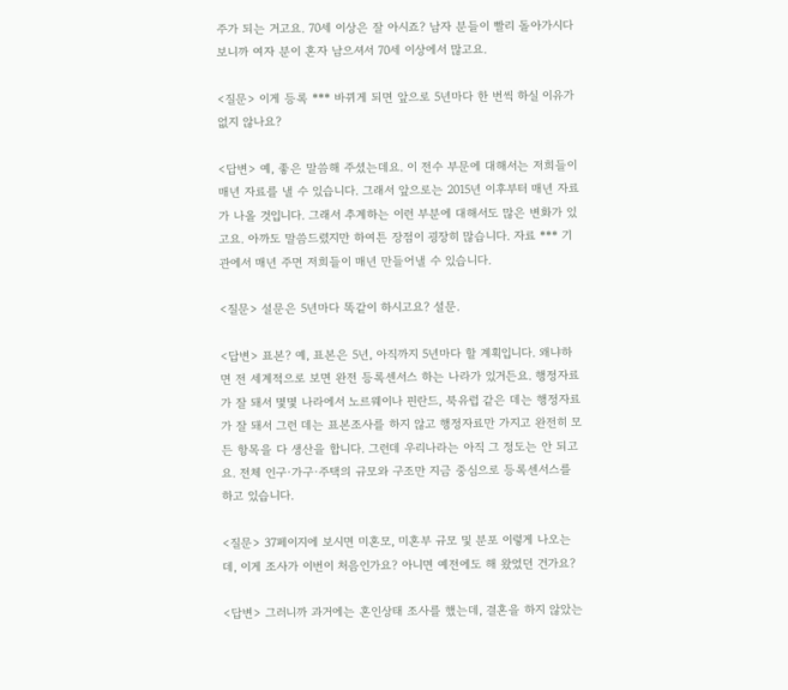주가 되는 거고요. 70세 이상은 잘 아시죠? 남자 분들이 빨리 돌아가시다 보니까 여자 분이 혼자 남으셔서 70세 이상에서 많고요.

<질문> 이게 등록 *** 바뀌게 되면 앞으로 5년마다 한 번씩 하실 이유가 없지 않나요?

<답변> 예, 좋은 말씀해 주셨는데요. 이 전수 부문에 대해서는 저희들이 매년 자료를 낼 수 있습니다. 그래서 앞으로는 2015년 이후부터 매년 자료가 나올 것입니다. 그래서 추계하는 이런 부분에 대해서도 많은 변화가 있고요. 아까도 말씀드렸지만 하여튼 장점이 굉장히 많습니다. 자료 *** 기관에서 매년 주면 저희들이 매년 만들어낼 수 있습니다.

<질문> 설문은 5년마다 똑같이 하시고요? 설문.

<답변> 표본? 예, 표본은 5년, 아직까지 5년마다 할 계획입니다. 왜냐하면 전 세계적으로 보면 완전 등록센서스 하는 나라가 있거든요. 행정자료가 잘 돼서 몇몇 나라에서 노르웨이나 핀란드, 북유럽 같은 데는 행정자료가 잘 돼서 그런 데는 표본조사를 하지 않고 행정자료만 가지고 완전히 모든 항목을 다 생산을 합니다. 그런데 우리나라는 아직 그 정도는 안 되고요. 전체 인구·가구·주택의 규모와 구조만 지금 중심으로 등록센서스를 하고 있습니다.

<질문> 37페이지에 보시면 미혼모, 미혼부 규모 및 분포 이렇게 나오는데, 이게 조사가 이번이 처음인가요? 아니면 예전에도 해 왔었던 건가요?

<답변> 그러니까 과거에는 혼인상태 조사를 했는데, 결혼을 하지 않았는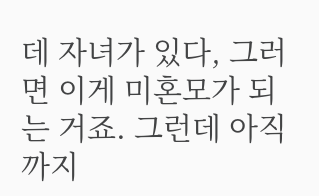데 자녀가 있다, 그러면 이게 미혼모가 되는 거죠. 그런데 아직까지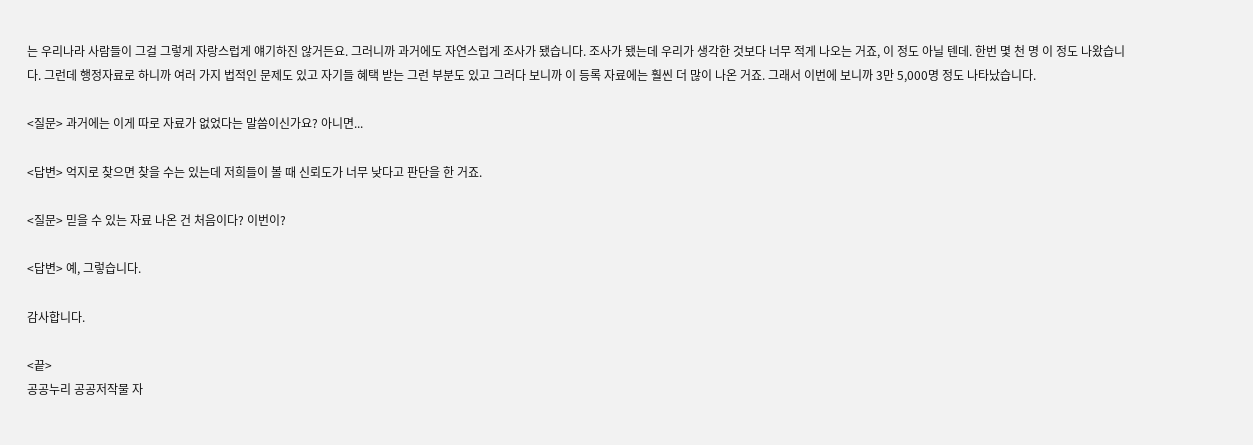는 우리나라 사람들이 그걸 그렇게 자랑스럽게 얘기하진 않거든요. 그러니까 과거에도 자연스럽게 조사가 됐습니다. 조사가 됐는데 우리가 생각한 것보다 너무 적게 나오는 거죠, 이 정도 아닐 텐데. 한번 몇 천 명 이 정도 나왔습니다. 그런데 행정자료로 하니까 여러 가지 법적인 문제도 있고 자기들 혜택 받는 그런 부분도 있고 그러다 보니까 이 등록 자료에는 훨씬 더 많이 나온 거죠. 그래서 이번에 보니까 3만 5,000명 정도 나타났습니다.

<질문> 과거에는 이게 따로 자료가 없었다는 말씀이신가요? 아니면...

<답변> 억지로 찾으면 찾을 수는 있는데 저희들이 볼 때 신뢰도가 너무 낮다고 판단을 한 거죠.

<질문> 믿을 수 있는 자료 나온 건 처음이다? 이번이?

<답변> 예, 그렇습니다.

감사합니다.

<끝>
공공누리 공공저작물 자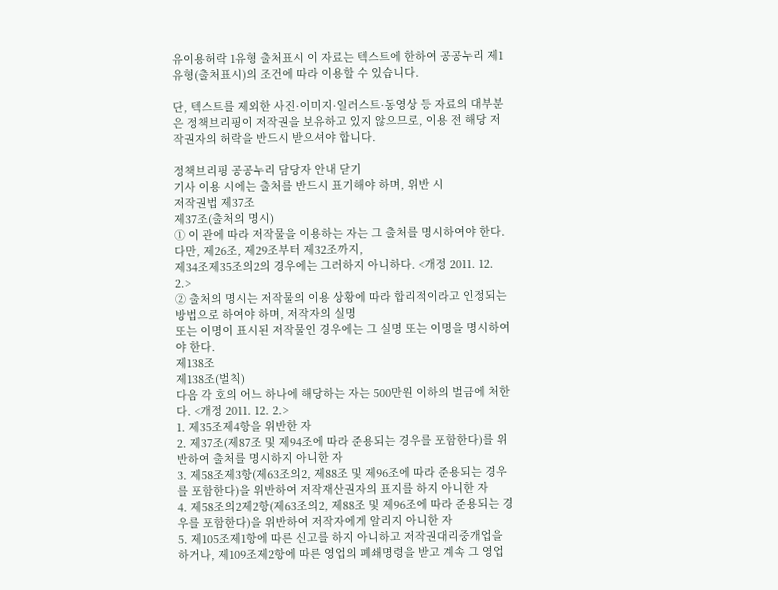유이용허락 1유형 출처표시 이 자료는 텍스트에 한하여 공공누리 제1유형(출처표시)의 조건에 따라 이용할 수 있습니다.

단, 텍스트를 제외한 사진·이미지·일러스트·동영상 등 자료의 대부분은 정책브리핑이 저작권을 보유하고 있지 않으므로, 이용 전 해당 저작권자의 허락을 반드시 받으셔야 합니다.

정책브리핑 공공누리 담당자 안내 닫기
기사 이용 시에는 출처를 반드시 표기해야 하며, 위반 시
저작권법 제37조
제37조(출처의 명시)
① 이 관에 따라 저작물을 이용하는 자는 그 출처를 명시하여야 한다. 다만, 제26조, 제29조부터 제32조까지,
제34조제35조의2의 경우에는 그러하지 아니하다. <개정 2011. 12. 2.>
② 출처의 명시는 저작물의 이용 상황에 따라 합리적이라고 인정되는 방법으로 하여야 하며, 저작자의 실명
또는 이명이 표시된 저작물인 경우에는 그 실명 또는 이명을 명시하여야 한다.
제138조
제138조(벌칙)
다음 각 호의 어느 하나에 해당하는 자는 500만원 이하의 벌금에 처한다. <개정 2011. 12. 2.>
1. 제35조제4항을 위반한 자
2. 제37조(제87조 및 제94조에 따라 준용되는 경우를 포함한다)를 위반하여 출처를 명시하지 아니한 자
3. 제58조제3항(제63조의2, 제88조 및 제96조에 따라 준용되는 경우를 포함한다)을 위반하여 저작재산권자의 표지를 하지 아니한 자
4. 제58조의2제2항(제63조의2, 제88조 및 제96조에 따라 준용되는 경우를 포함한다)을 위반하여 저작자에게 알리지 아니한 자
5. 제105조제1항에 따른 신고를 하지 아니하고 저작권대리중개업을 하거나, 제109조제2항에 따른 영업의 폐쇄명령을 받고 계속 그 영업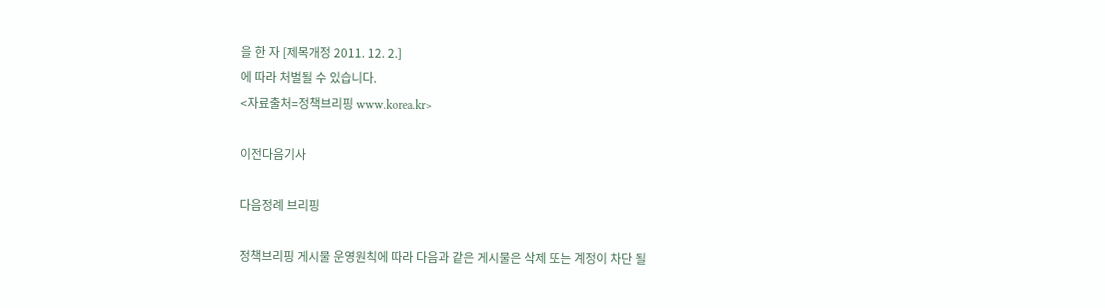을 한 자 [제목개정 2011. 12. 2.]
에 따라 처벌될 수 있습니다.
<자료출처=정책브리핑 www.korea.kr>

이전다음기사

다음정례 브리핑

정책브리핑 게시물 운영원칙에 따라 다음과 같은 게시물은 삭제 또는 계정이 차단 될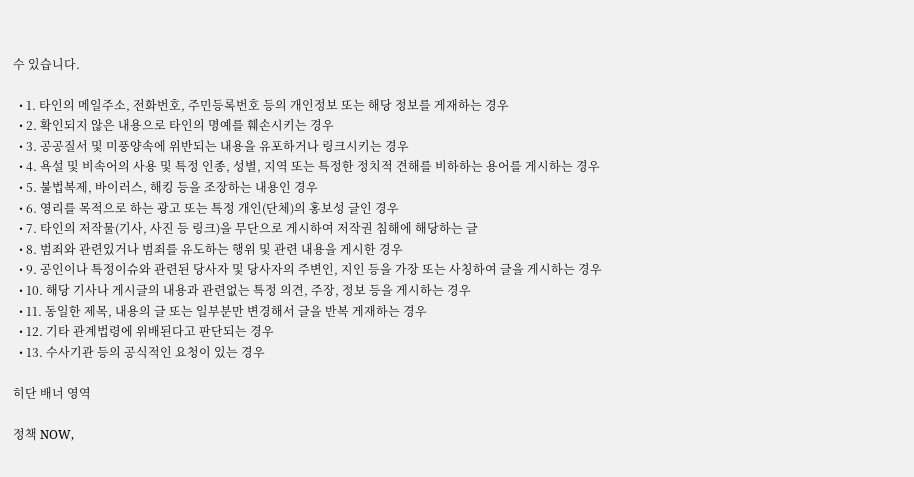수 있습니다.

  • 1. 타인의 메일주소, 전화번호, 주민등록번호 등의 개인정보 또는 해당 정보를 게재하는 경우
  • 2. 확인되지 않은 내용으로 타인의 명예를 훼손시키는 경우
  • 3. 공공질서 및 미풍양속에 위반되는 내용을 유포하거나 링크시키는 경우
  • 4. 욕설 및 비속어의 사용 및 특정 인종, 성별, 지역 또는 특정한 정치적 견해를 비하하는 용어를 게시하는 경우
  • 5. 불법복제, 바이러스, 해킹 등을 조장하는 내용인 경우
  • 6. 영리를 목적으로 하는 광고 또는 특정 개인(단체)의 홍보성 글인 경우
  • 7. 타인의 저작물(기사, 사진 등 링크)을 무단으로 게시하여 저작권 침해에 해당하는 글
  • 8. 범죄와 관련있거나 범죄를 유도하는 행위 및 관련 내용을 게시한 경우
  • 9. 공인이나 특정이슈와 관련된 당사자 및 당사자의 주변인, 지인 등을 가장 또는 사칭하여 글을 게시하는 경우
  • 10. 해당 기사나 게시글의 내용과 관련없는 특정 의견, 주장, 정보 등을 게시하는 경우
  • 11. 동일한 제목, 내용의 글 또는 일부분만 변경해서 글을 반복 게재하는 경우
  • 12. 기타 관계법령에 위배된다고 판단되는 경우
  • 13. 수사기관 등의 공식적인 요청이 있는 경우

히단 배너 영역

정책 NOW,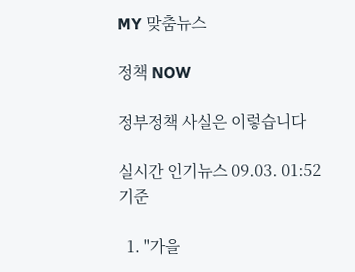MY 맞춤뉴스

정책 NOW

정부정책 사실은 이렇습니다

실시간 인기뉴스 09.03. 01:52 기준

  1. "가을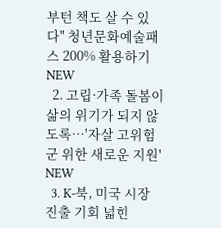부턴 책도 살 수 있다" 청년문화예술패스 200% 활용하기 NEW
  2. 고립·가족 돌봄이 삶의 위기가 되지 않도록…'자살 고위험군 위한 새로운 지원' NEW
  3. K-북, 미국 시장 진출 기회 넓힌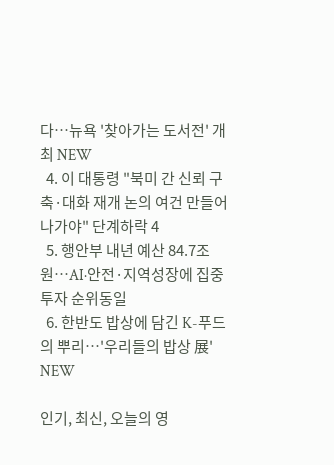다…뉴욕 '찾아가는 도서전' 개최 NEW
  4. 이 대통령 "북미 간 신뢰 구축·대화 재개 논의 여건 만들어나가야" 단계하락 4
  5. 행안부 내년 예산 84.7조 원…AI·안전·지역성장에 집중 투자 순위동일
  6. 한반도 밥상에 담긴 K-푸드의 뿌리…'우리들의 밥상 展' NEW

인기, 최신, 오늘의 영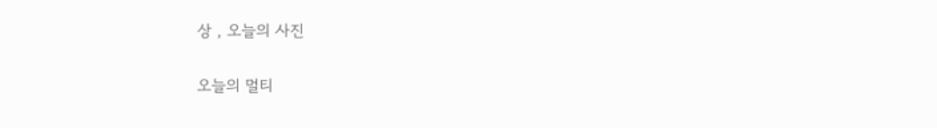상 , 오늘의 사진

오늘의 멀티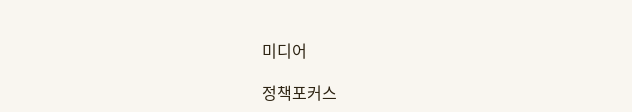미디어

정책포커스